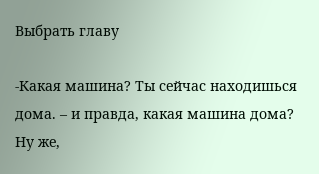Выбрать главу

-Какая машина? Ты сейчас находишься дома. – и правда, какая машина дома? Ну же,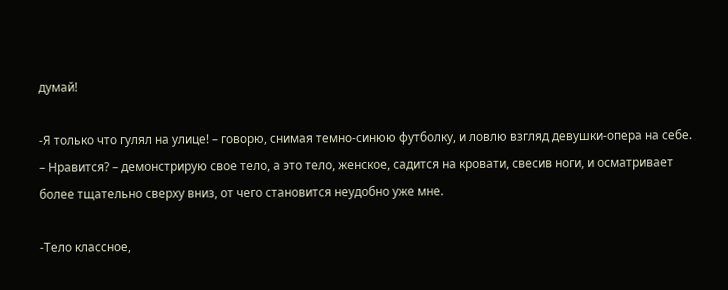думай!

-Я только что гулял на улице! – говорю, снимая темно-синюю футболку, и ловлю взгляд девушки-опера на себе. – Нравится? – демонстрирую свое тело, а это тело, женское, садится на кровати, свесив ноги, и осматривает более тщательно сверху вниз, от чего становится неудобно уже мне.

-Тело классное,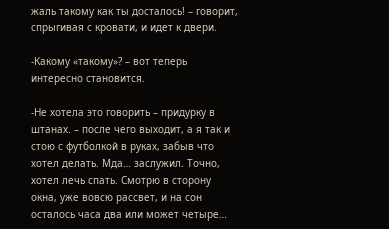жаль такому как ты досталось! – говорит, спрыгивая с кровати, и идет к двери.

-Какому «такому»? – вот теперь интересно становится.

-Не хотела это говорить – придурку в штанах. – после чего выходит, а я так и стою с футболкой в руках, забыв что хотел делать. Мда… заслужил. Точно, хотел лечь спать. Смотрю в сторону окна, уже вовсю рассвет, и на сон осталось часа два или может четыре…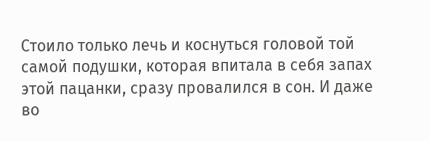Стоило только лечь и коснуться головой той самой подушки, которая впитала в себя запах этой пацанки, сразу провалился в сон. И даже во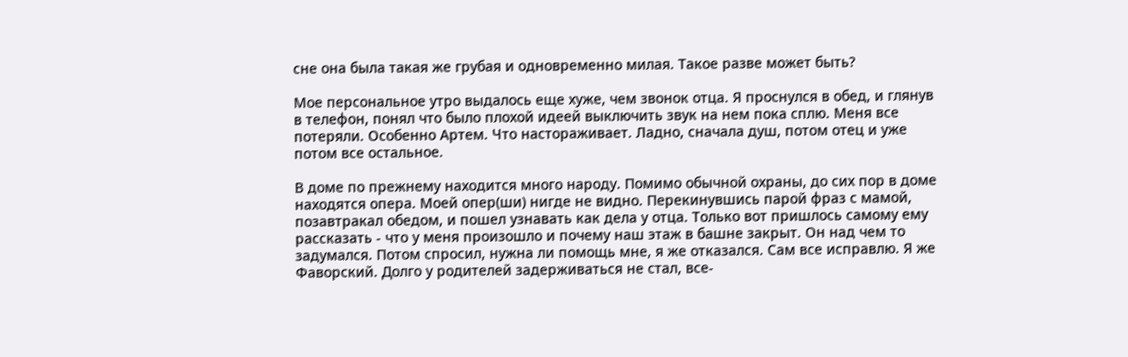сне она была такая же грубая и одновременно милая. Такое разве может быть?

Мое персональное утро выдалось еще хуже, чем звонок отца. Я проснулся в обед, и глянув в телефон, понял что было плохой идеей выключить звук на нем пока сплю. Меня все потеряли. Особенно Артем. Что настораживает. Ладно, сначала душ, потом отец и уже потом все остальное.

В доме по прежнему находится много народу. Помимо обычной охраны, до сих пор в доме находятся опера. Моей опер(ши) нигде не видно. Перекинувшись парой фраз с мамой, позавтракал обедом, и пошел узнавать как дела у отца. Только вот пришлось самому ему рассказать - что у меня произошло и почему наш этаж в башне закрыт. Он над чем то задумался. Потом спросил, нужна ли помощь мне, я же отказался. Сам все исправлю. Я же Фаворский. Долго у родителей задерживаться не стал, все-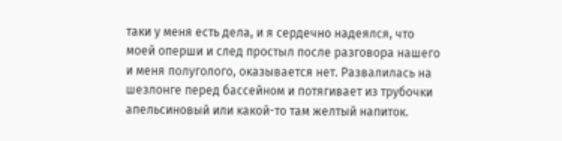таки у меня есть дела, и я сердечно надеялся, что моей оперши и след простыл после разговора нашего и меня полуголого, оказывается нет. Развалилась на шезлонге перед бассейном и потягивает из трубочки апельсиновый или какой-то там желтый напиток.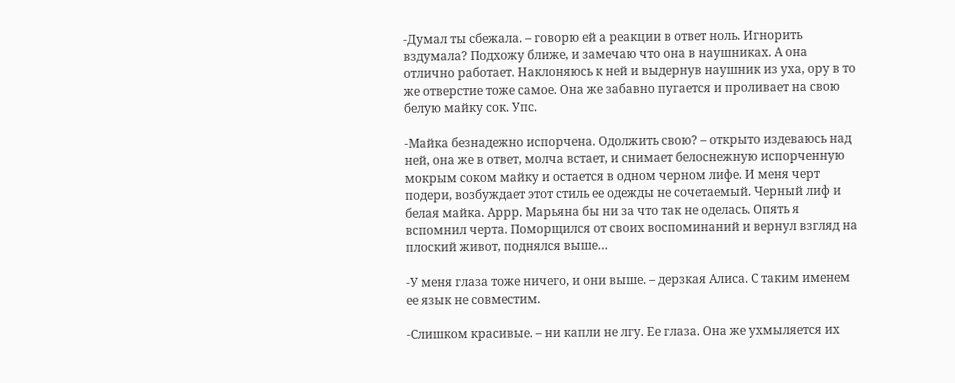-Думал ты сбежала. – говорю ей а реакции в ответ ноль. Игнорить вздумала? Подхожу ближе, и замечаю что она в наушниках. А она отлично работает. Наклоняюсь к ней и выдернув наушник из уха, ору в то же отверстие тоже самое. Она же забавно пугается и проливает на свою белую майку сок. Упс.

-Майка безнадежно испорчена. Одолжить свою? – открыто издеваюсь над ней, она же в ответ, молча встает, и снимает белоснежную испорченную мокрым соком майку и остается в одном черном лифе. И меня черт подери, возбуждает этот стиль ее одежды не сочетаемый. Черный лиф и белая майка. Аррр. Марьяна бы ни за что так не оделась. Опять я вспомнил черта. Поморщился от своих воспоминаний и вернул взгляд на плоский живот, поднялся выше…

-У меня глаза тоже ничего, и они выше. – дерзкая Алиса. С таким именем ее язык не совместим.

-Слишком красивые. – ни капли не лгу. Ее глаза. Она же ухмыляется их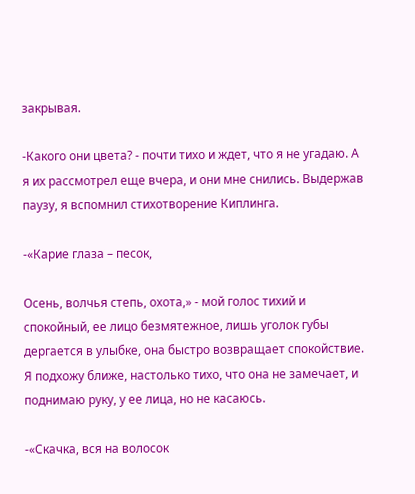закрывая.

-Какого они цвета? - почти тихо и ждет, что я не угадаю. А я их рассмотрел еще вчера, и они мне снились. Выдержав паузу, я вспомнил стихотворение Киплинга.

-«Карие глаза – песок,

Осень, волчья степь, охота,» - мой голос тихий и спокойный, ее лицо безмятежное, лишь уголок губы дергается в улыбке, она быстро возвращает спокойствие. Я подхожу ближе, настолько тихо, что она не замечает, и поднимаю руку, у ее лица, но не касаюсь.

-«Скачка, вся на волосок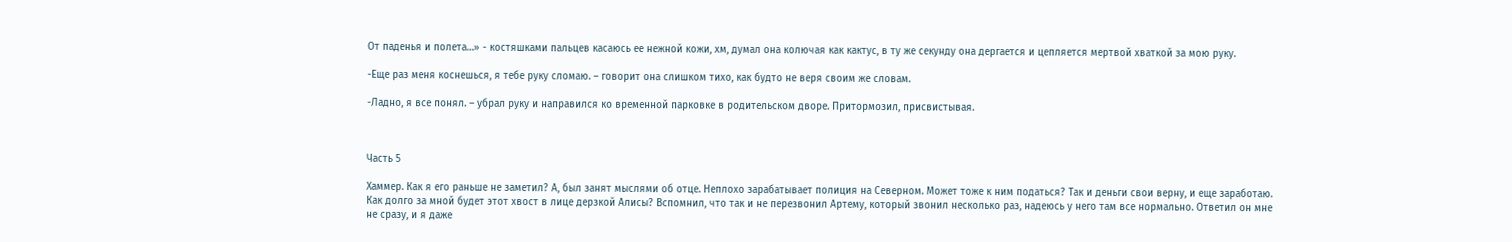От паденья и полета…» - костяшками пальцев касаюсь ее нежной кожи, хм, думал она колючая как кактус, в ту же секунду она дергается и цепляется мертвой хваткой за мою руку.

-Еще раз меня коснешься, я тебе руку сломаю. – говорит она слишком тихо, как будто не веря своим же словам.

-Ладно, я все понял. – убрал руку и направился ко временной парковке в родительском дворе. Притормозил, присвистывая.



Часть 5

Хаммер. Как я его раньше не заметил? А, был занят мыслями об отце. Неплохо зарабатывает полиция на Северном. Может тоже к ним податься? Так и деньги свои верну, и еще заработаю. Как долго за мной будет этот хвост в лице дерзкой Алисы? Вспомнил, что так и не перезвонил Артему, который звонил несколько раз, надеюсь у него там все нормально. Ответил он мне не сразу, и я даже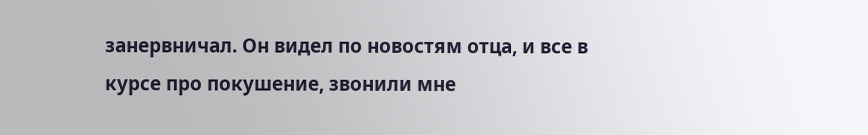занервничал. Он видел по новостям отца, и все в курсе про покушение, звонили мне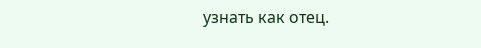узнать как отец.